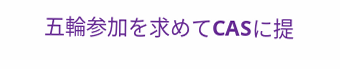五輪参加を求めてCASに提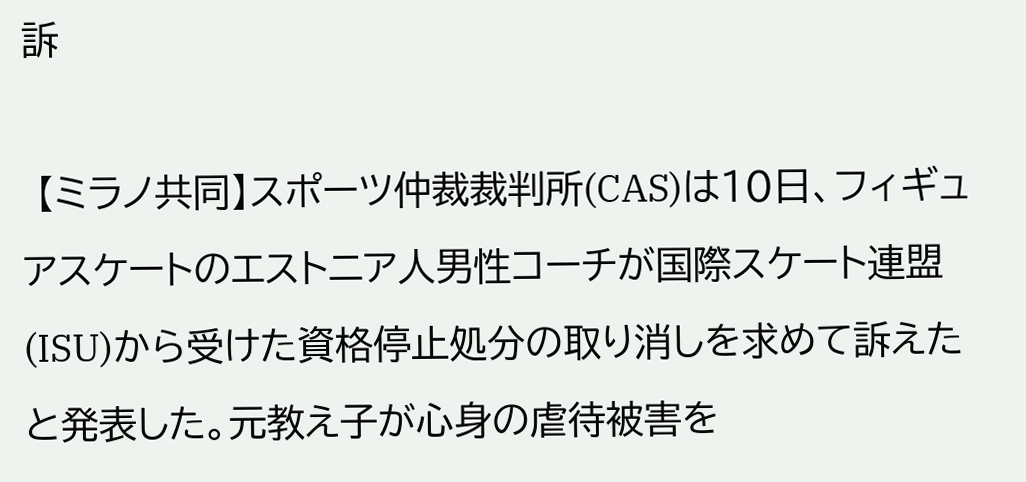訴

 【ミラノ共同】スポーツ仲裁裁判所(CAS)は10日、フィギュアスケートのエストニア人男性コーチが国際スケート連盟(ISU)から受けた資格停止処分の取り消しを求めて訴えたと発表した。元教え子が心身の虐待被害を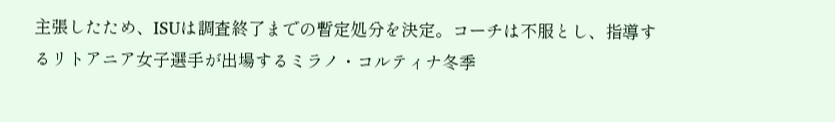主張したため、ISUは調査終了までの暫定処分を決定。コーチは不服とし、指導するリトアニア女子選手が出場するミラノ・コルティナ冬季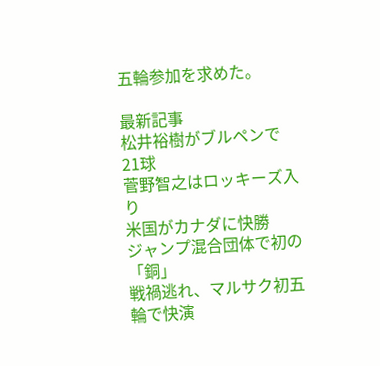五輪参加を求めた。

最新記事
松井裕樹がブルペンで21球
菅野智之はロッキーズ入り
米国がカナダに快勝
ジャンプ混合団体で初の「銅」
戦禍逃れ、マルサク初五輪で快演